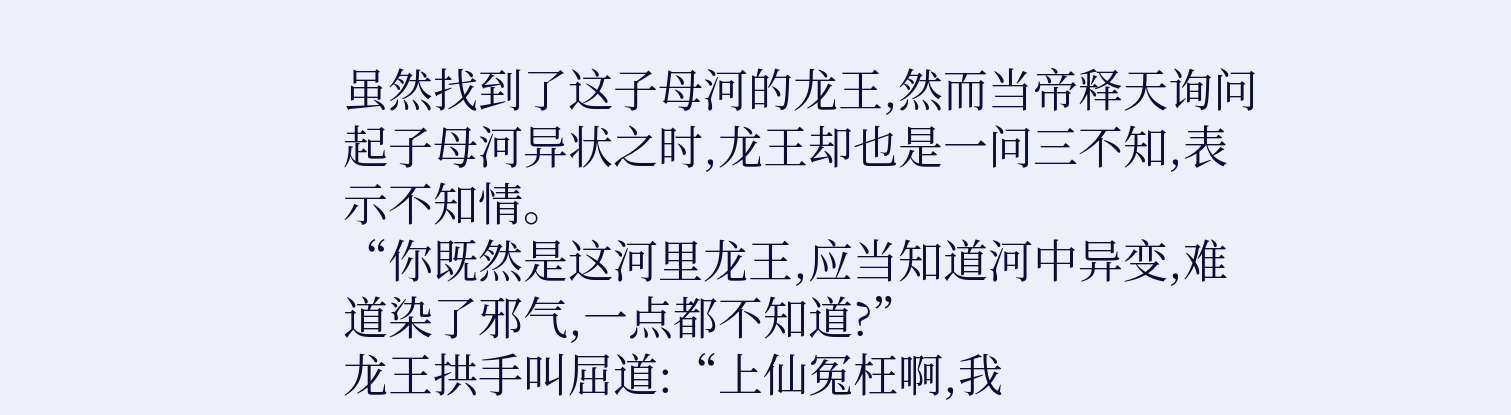虽然找到了这子母河的龙王,然而当帝释天询问起子母河异状之时,龙王却也是一问三不知,表示不知情。
“你既然是这河里龙王,应当知道河中异变,难道染了邪气,一点都不知道?”
龙王拱手叫屈道:“上仙冤枉啊,我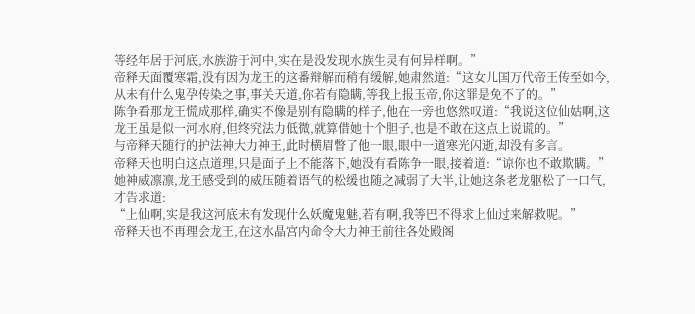等经年居于河底,水族游于河中,实在是没发现水族生灵有何异样啊。”
帝释天面覆寒霜,没有因为龙王的这番辩解而稍有缓解,她肃然道:“这女儿国万代帝王传至如今,从未有什么鬼孕传染之事,事关天道,你若有隐瞒,等我上报玉帝,你这罪是免不了的。”
陈争看那龙王慌成那样,确实不像是别有隐瞒的样子,他在一旁也悠然叹道:“我说这位仙姑啊,这龙王虽是似一河水府,但终究法力低微,就算借她十个胆子,也是不敢在这点上说谎的。”
与帝释天随行的护法神大力神王,此时横眉瞥了他一眼,眼中一道寒光闪逝,却没有多言。
帝释天也明白这点道理,只是面子上不能落下,她没有看陈争一眼,接着道:“谅你也不敢欺瞒。”
她神威凛凛,龙王感受到的威压随着语气的松缓也随之减弱了大半,让她这条老龙躯松了一口气,才告求道:
“上仙啊,实是我这河底未有发现什么妖魔鬼魅,若有啊,我等巴不得求上仙过来解救呢。”
帝释天也不再理会龙王,在这水晶宫内命令大力神王前往各处殿阁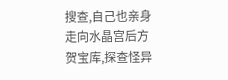搜查,自己也亲身走向水晶宫后方贺宝库,探查怪异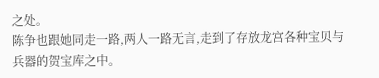之处。
陈争也跟她同走一路,两人一路无言,走到了存放龙宫各种宝贝与兵器的贺宝库之中。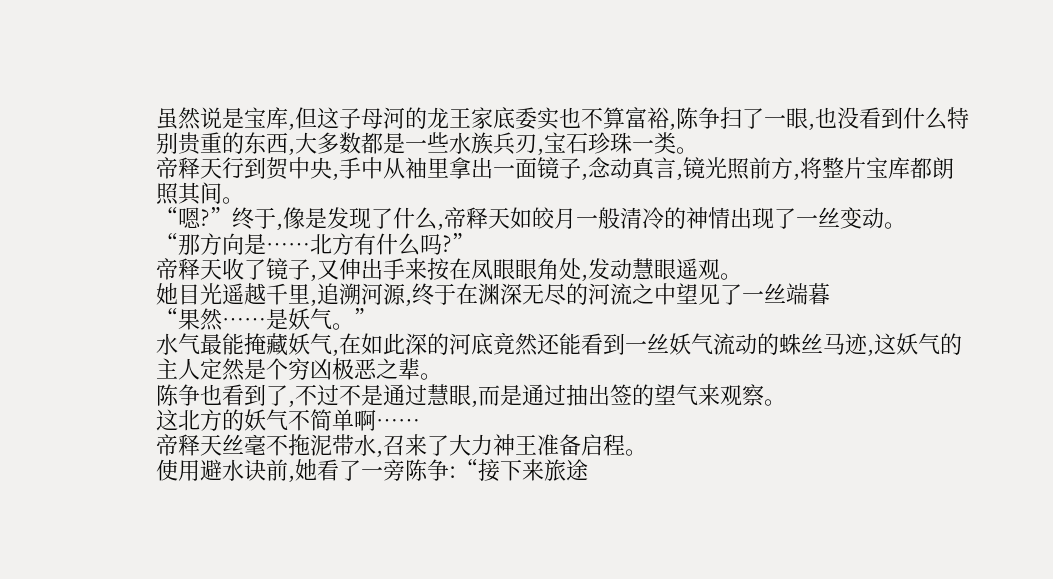虽然说是宝库,但这子母河的龙王家底委实也不算富裕,陈争扫了一眼,也没看到什么特别贵重的东西,大多数都是一些水族兵刃,宝石珍珠一类。
帝释天行到贺中央,手中从袖里拿出一面镜子,念动真言,镜光照前方,将整片宝库都朗照其间。
“嗯?”终于,像是发现了什么,帝释天如皎月一般清冷的神情出现了一丝变动。
“那方向是……北方有什么吗?”
帝释天收了镜子,又伸出手来按在凤眼眼角处,发动慧眼遥观。
她目光遥越千里,追溯河源,终于在渊深无尽的河流之中望见了一丝端暮
“果然……是妖气。”
水气最能掩藏妖气,在如此深的河底竟然还能看到一丝妖气流动的蛛丝马迹,这妖气的主人定然是个穷凶极恶之辈。
陈争也看到了,不过不是通过慧眼,而是通过抽出签的望气来观察。
这北方的妖气不简单啊……
帝释天丝毫不拖泥带水,召来了大力神王准备启程。
使用避水诀前,她看了一旁陈争:“接下来旅途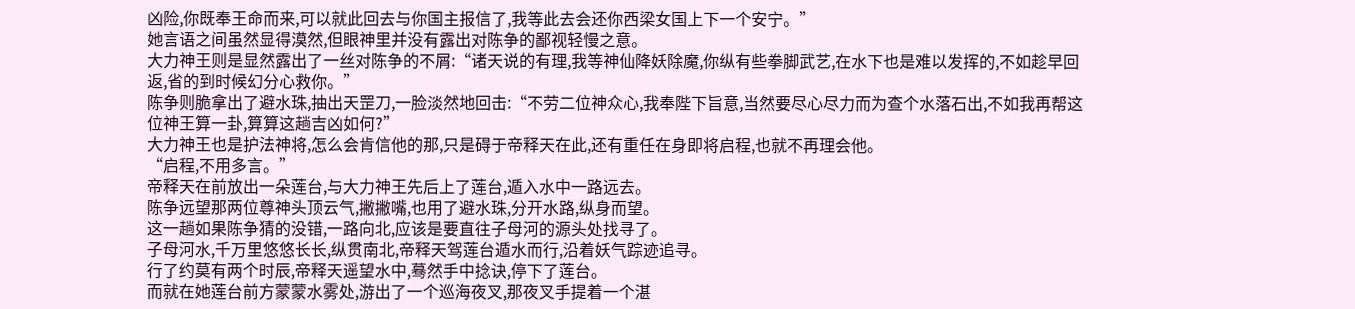凶险,你既奉王命而来,可以就此回去与你国主报信了,我等此去会还你西梁女国上下一个安宁。”
她言语之间虽然显得漠然,但眼神里并没有露出对陈争的鄙视轻慢之意。
大力神王则是显然露出了一丝对陈争的不屑:“诸天说的有理,我等神仙降妖除魔,你纵有些拳脚武艺,在水下也是难以发挥的,不如趁早回返,省的到时候幻分心救你。”
陈争则脆拿出了避水珠,抽出天罡刀,一脸淡然地回击:“不劳二位神众心,我奉陛下旨意,当然要尽心尽力而为查个水落石出,不如我再帮这位神王算一卦,算算这趟吉凶如何?”
大力神王也是护法神将,怎么会肯信他的那,只是碍于帝释天在此,还有重任在身即将启程,也就不再理会他。
“启程,不用多言。”
帝释天在前放出一朵莲台,与大力神王先后上了莲台,遁入水中一路远去。
陈争远望那两位尊神头顶云气,撇撇嘴,也用了避水珠,分开水路,纵身而望。
这一趟如果陈争猜的没错,一路向北,应该是要直往子母河的源头处找寻了。
子母河水,千万里悠悠长长,纵贯南北,帝释天驾莲台遁水而行,沿着妖气踪迹追寻。
行了约莫有两个时辰,帝释天遥望水中,蓦然手中捻诀,停下了莲台。
而就在她莲台前方蒙蒙水雾处,游出了一个巡海夜叉,那夜叉手提着一个湛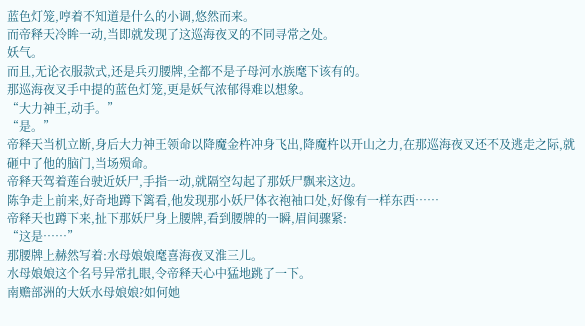蓝色灯笼,哼着不知道是什么的小调,悠然而来。
而帝释天冷眸一动,当即就发现了这巡海夜叉的不同寻常之处。
妖气。
而且,无论衣服款式,还是兵刃腰牌,全都不是子母河水族麾下该有的。
那巡海夜叉手中提的蓝色灯笼,更是妖气浓郁得难以想象。
“大力神王,动手。”
“是。”
帝释天当机立断,身后大力神王领命以降魔金杵冲身飞出,降魔杵以开山之力,在那巡海夜叉还不及逃走之际,就砸中了他的脑门,当场殒命。
帝释天驾着莲台驶近妖尸,手指一动,就隔空勾起了那妖尸飘来这边。
陈争走上前来,好奇地蹲下篱看,他发现那小妖尸体衣袍袖口处,好像有一样东西……
帝释天也蹲下来,扯下那妖尸身上腰牌,看到腰牌的一瞬,眉间骤紧:
“这是……”
那腰牌上赫然写着:水母娘娘麾喜海夜叉淮三儿。
水母娘娘这个名号异常扎眼,令帝释天心中猛地跳了一下。
南赡部洲的大妖水母娘娘?如何她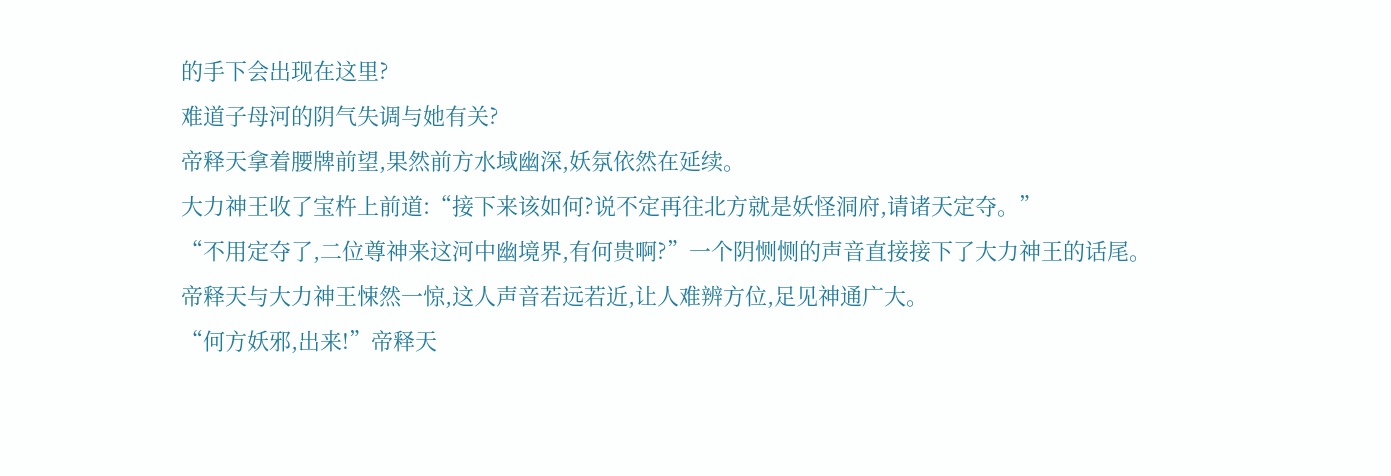的手下会出现在这里?
难道子母河的阴气失调与她有关?
帝释天拿着腰牌前望,果然前方水域幽深,妖氛依然在延续。
大力神王收了宝杵上前道:“接下来该如何?说不定再往北方就是妖怪洞府,请诸天定夺。”
“不用定夺了,二位尊神来这河中幽境界,有何贵啊?”一个阴恻恻的声音直接接下了大力神王的话尾。
帝释天与大力神王悚然一惊,这人声音若远若近,让人难辨方位,足见神通广大。
“何方妖邪,出来!”帝释天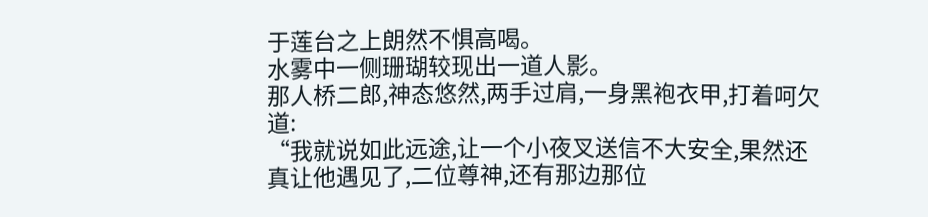于莲台之上朗然不惧高喝。
水雾中一侧珊瑚较现出一道人影。
那人桥二郎,神态悠然,两手过肩,一身黑袍衣甲,打着呵欠道:
“我就说如此远途,让一个小夜叉送信不大安全,果然还真让他遇见了,二位尊神,还有那边那位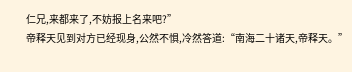仁兄,来都来了,不妨报上名来吧?”
帝释天见到对方已经现身,公然不惧,冷然答道:“南海二十诸天,帝释天。”